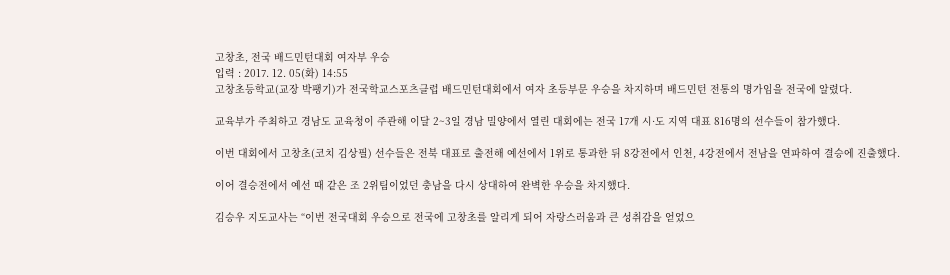고창초, 전국 배드민턴대회 여자부 우승
입력 : 2017. 12. 05(화) 14:55
고창초등학교(교장 박팽기)가 전국학교스포츠클럽 배드민턴대회에서 여자 초등부문 우승을 차지하며 배드민턴 전통의 명가임을 전국에 알렸다.

교육부가 주최하고 경남도 교육청이 주관해 이달 2~3일 경남 밀양에서 열린 대회에는 전국 17개 시·도 지역 대표 816명의 선수들이 참가했다.

이번 대회에서 고창초(코치 김상필) 선수들은 전북 대표로 출전해 예선에서 1위로 통과한 뒤 8강전에서 인천, 4강전에서 전남을 연파하여 결승에 진출했다.

이어 결승전에서 예선 때 같은 조 2위팀이었던 충남을 다시 상대하여 완벽한 우승을 차지했다.

김승우 지도교사는 “이번 전국대회 우승으로 전국에 고창초를 알리게 되어 자랑스러움과 큰 성취감을 얻었으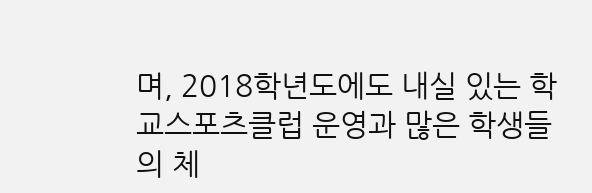며, 2018학년도에도 내실 있는 학교스포츠클럽 운영과 많은 학생들의 체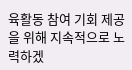육활동 참여 기회 제공을 위해 지속적으로 노력하겠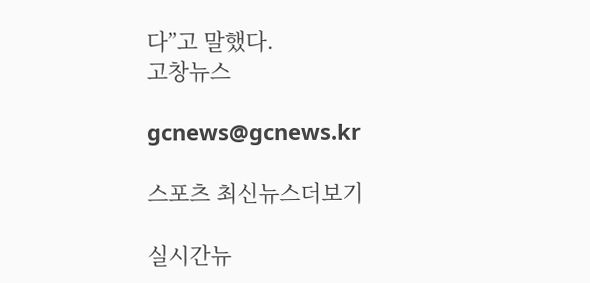다”고 말했다.
고창뉴스

gcnews@gcnews.kr

스포츠 최신뉴스더보기

실시간뉴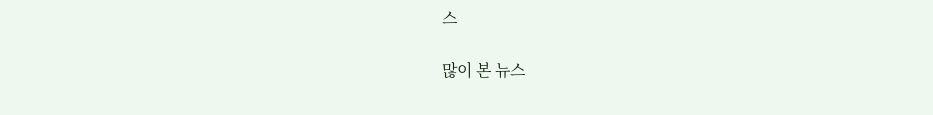스

많이 본 뉴스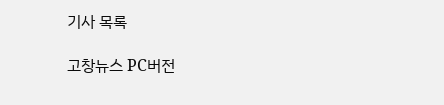기사 목록

고창뉴스 PC버전